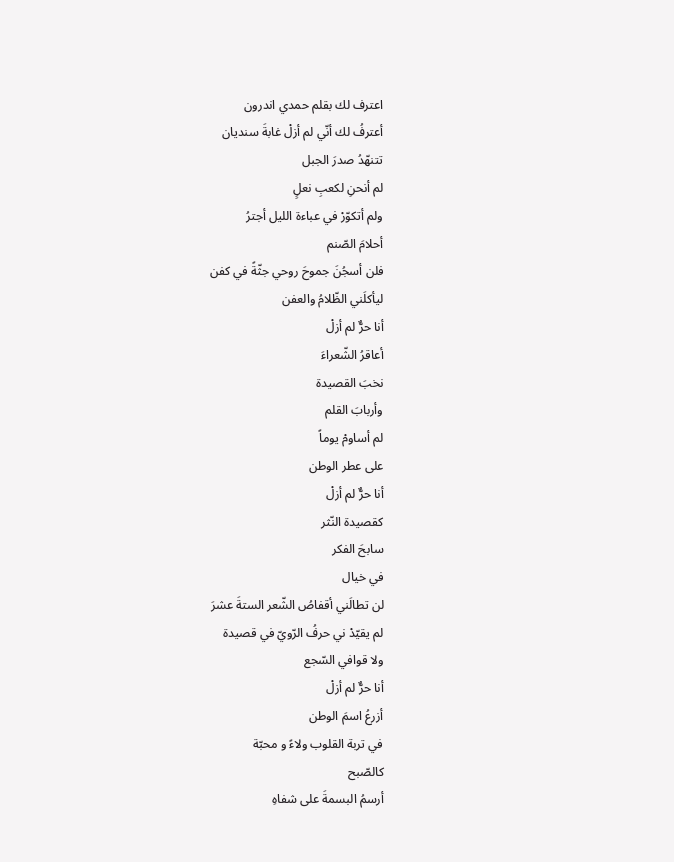اعترف لك بقلم حمدي اندرون
أعترفُ لك أنّي لم أزلْ غابةَ سنديان
تتنهّدُ صدرَ الجبل
لم أنحنِ لكعبِ نعلٍ
ولم أتكوّرْ في عباءة الليل أجترُ
أحلامَ الصّنم
فلن أسجُنَ جموحَ روحي جثّةً في كفن
ليأكلَني الظّلامُ والعفن
أنا حرٌّ لم أزلْ
أعاقرُ الشّعراءَ
نخبَ القصيدة
وأربابَ القلم
لم أساومْ يوماً
على عطر الوطن
أنا حرٌّ لم أزلْ
كقصيدة النّثر
سابحَ الفكر
في خيال
لن تطالَني أقفاصُ الشّعر الستةَ عشرَ
لم يقيّدْ ني حرفُ الرّويّ في قصيدة
ولا قوافي السّجع
أنا حرٌّ لم أزلْ
أزرعُ اسمَ الوطن
في تربة القلوب ولاءً و محبّة
كالصّبح
أرسمُ البسمةَ على شفاهِ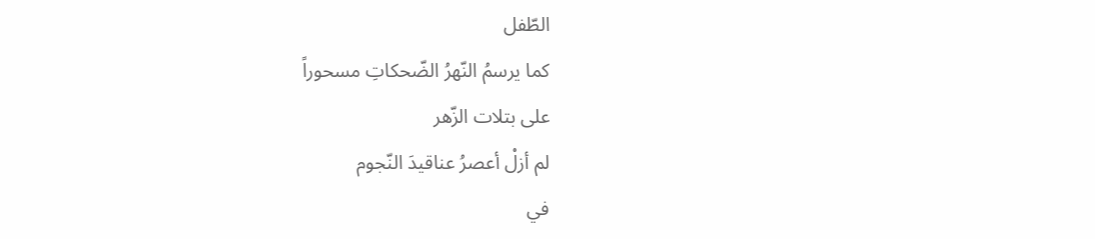الطّفل
كما يرسمُ النّهرُ الضّحكاتِ مسحوراً
على بتلات الزّهر
لم أزلْ أعصرُ عناقيدَ النّجوم
في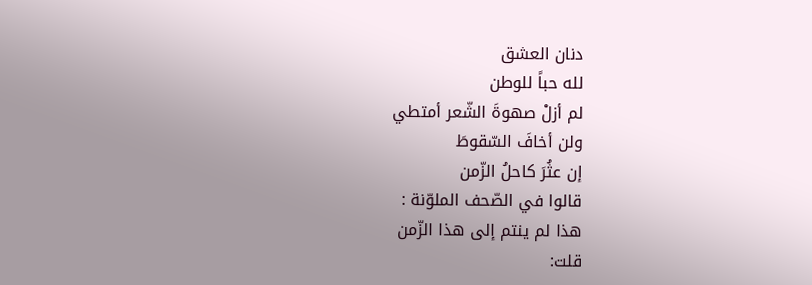دنان العشق
لله حباً للوطن
لم أزلْ صهوةَ الشّعر أمتطي
ولن أخافَ السّقوطَ
إن عثُرَ كاحلُ الزّمن
قالوا في الصّحف الملوّنة :
هذا لم ينتم إلى هذا الزّمن
قلت: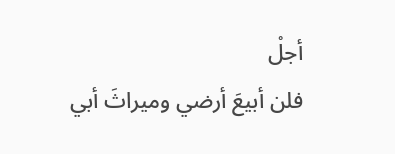أجلْ
فلن أبيعَ أرضي وميراثَ أبي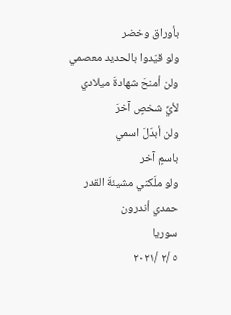بأوراق وخضر
ولو قيّدوا بالحديد معصمي
ولن أمنحَ شهادةَ ميلادي
لأيِّ شخصٍ آخرَ
ولن أبدّلَ اسمي
باسمٍ آخر
ولو ملّكني مشيئةَ القدر حمدي أندرون
سوريا
٥ /٢ /٢٠٢١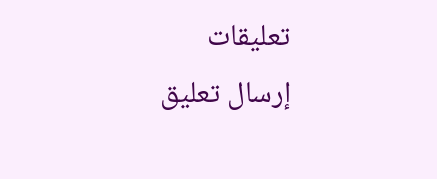تعليقات
إرسال تعليق